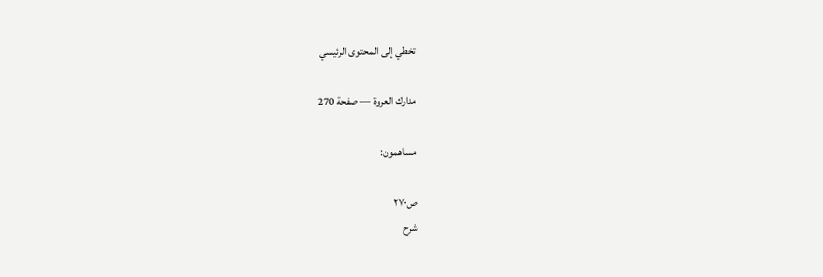تخطي إلى المحتوى الرئيسي

مدارك العروة — صفحة 270

مساهمون:

ص٢٧٠
شرح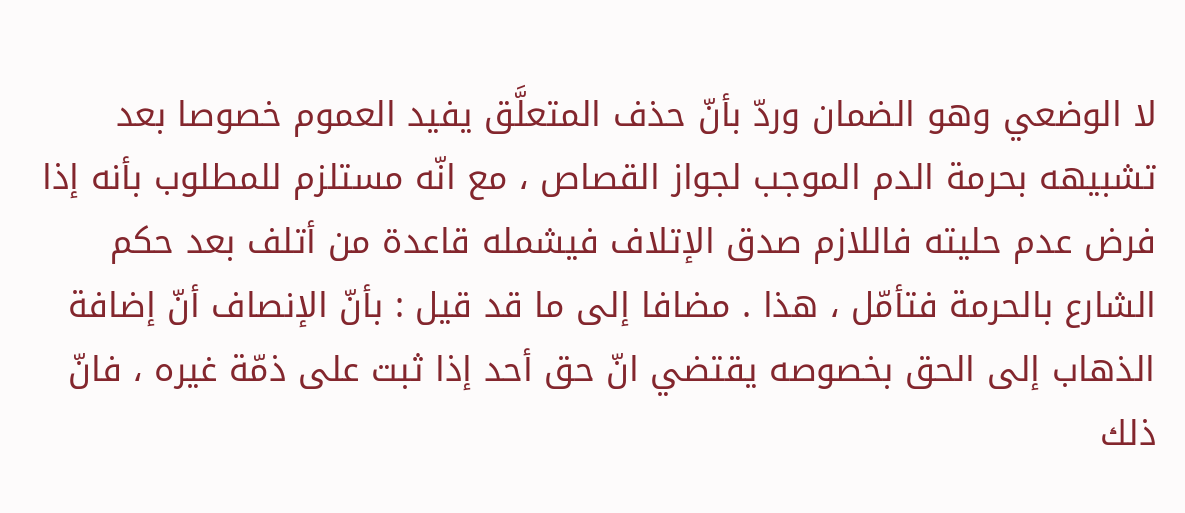لا الوضعي وهو الضمان وردّ بأنّ حذف المتعلَّق يفيد العموم خصوصا بعد تشبيهه بحرمة الدم الموجب لجواز القصاص ، مع انّه مستلزم للمطلوب بأنه إذا فرض عدم حليته فاللازم صدق الإتلاف فيشمله قاعدة من أتلف بعد حكم الشارع بالحرمة فتأمّل ، هذا . مضافا إلى ما قد قيل : بأنّ الإنصاف أنّ إضافة الذهاب إلى الحق بخصوصه يقتضي انّ حق أحد إذا ثبت على ذمّة غيره ، فانّ ذلك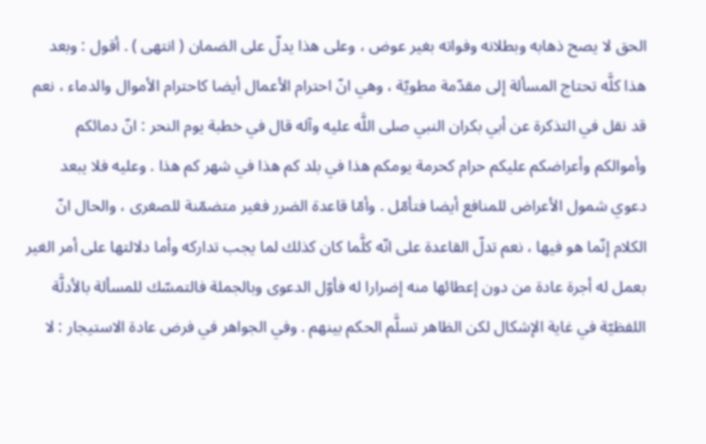الحق لا يصح ذهابه وبطلانه وفواته بغير عوض ، وعلى هذا يدلّ على الضمان ( انتهى ) . أقول : وبعد هذا كلَّه تحتاج المسألة إلى مقدّمة مطويّة ، وهي انّ احترام الأعمال أيضا كاحترام الأموال والدماء ، نعم قد نقل في التذكرة عن أبي بكران النبي صلى اللَّه عليه وآله قال في خطبة يوم النحر : انّ دمائكم وأموالكم وأعراضكم عليكم حرام كحرمة يومكم هذا في بلد كم هذا في شهر كم هذا . وعليه فلا يبعد دعوي شمول الأعراض للمنافع أيضا فتأمّل . وأمّا قاعدة الضرر فغير متضمّنة للصغرى ، والحال انّ الكلام إنّما هو فيها ، نعم تدلّ القاعدة على انّه كلَّما كان كذلك لما يجب تداركه وأما دلالتها على أمر الغير بعمل له أجرة عادة من دون إعطائها منه إضرارا له فأوّل الدعوى وبالجملة فالتمسّك للمسألة بالأدلَّة اللفظيّة في غاية الإشكال لكن الظاهر تسلَّم الحكم بينهم . وفي الجواهر في فرض عادة الاستيجار : لا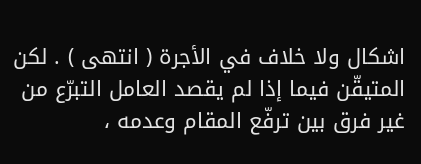اشكال ولا خلاف في الأجرة ( انتهى ) . لكن المتيقّن فيما إذا لم يقصد العامل التبرّع من غير فرق بين ترفّع المقام وعدمه ،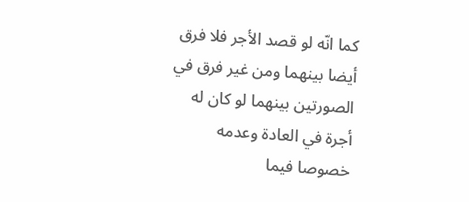كما انّه لو قصد الأجر فلا فرق أيضا بينهما ومن غير فرق في الصورتين بينهما لو كان له أجرة في العادة وعدمه خصوصا فيما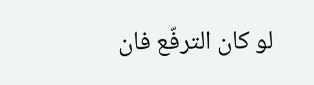لو كان الترفّع فان